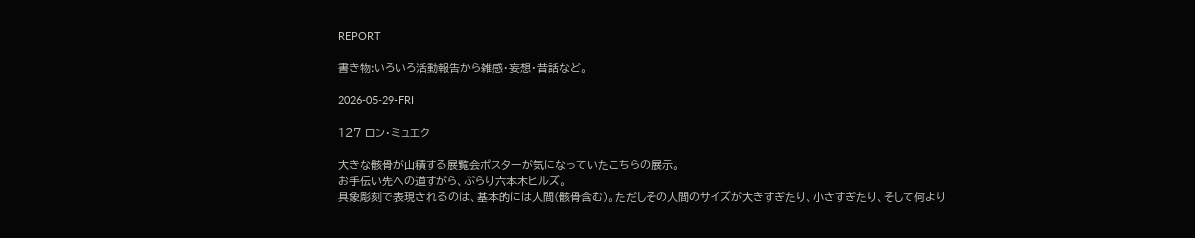REPORT

書き物:いろいろ活動報告から雑感・妄想・昔話など。

2026-05-29-FRI

127 ロン・ミュエク

大きな骸骨が山積する展覧会ポスターが気になっていたこちらの展示。
お手伝い先への道すがら、ぶらり六本木ヒルズ。
具象彫刻で表現されるのは、基本的には人間(骸骨含む)。ただしその人間のサイズが大きすぎたり、小さすぎたり、そして何より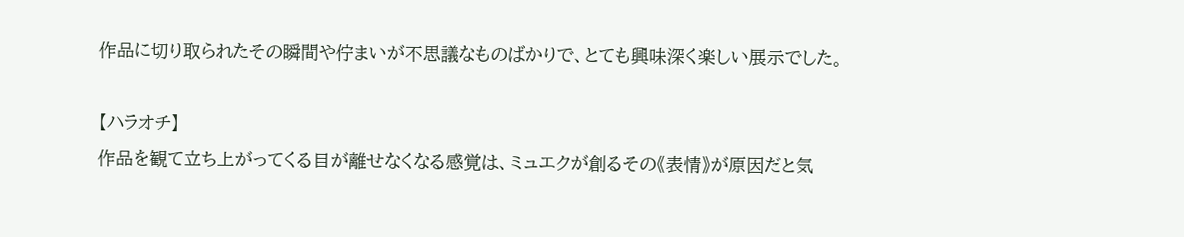作品に切り取られたその瞬間や佇まいが不思議なものばかりで、とても興味深く楽しい展示でした。

【ハラオチ】
作品を観て立ち上がってくる目が離せなくなる感覚は、ミュエクが創るその《表情》が原因だと気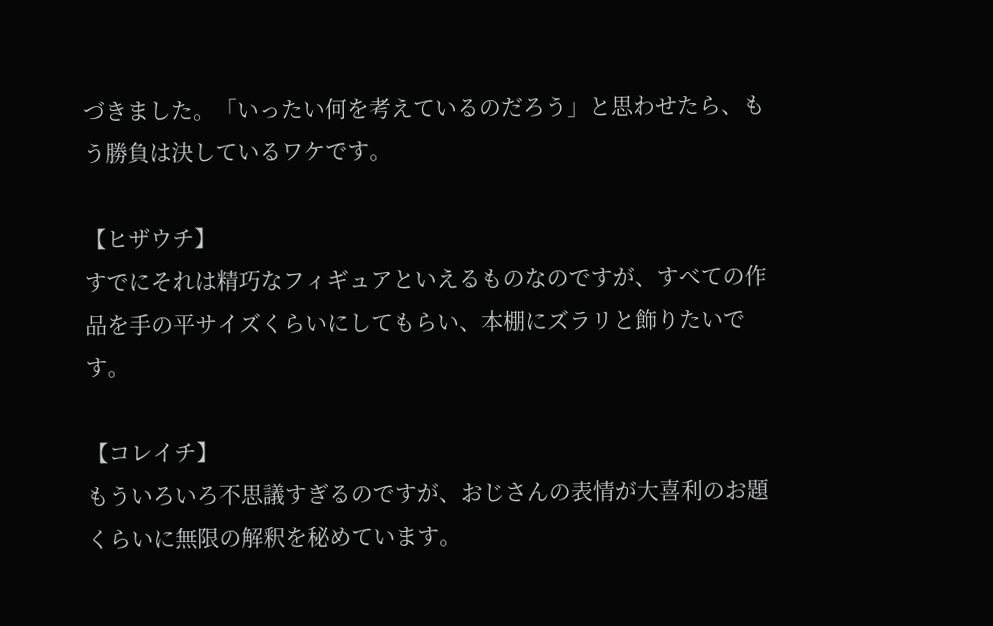づきました。「いったい何を考えているのだろう」と思わせたら、もう勝負は決しているワケです。

【ヒザウチ】
すでにそれは精巧なフィギュアといえるものなのですが、すべての作品を手の平サイズくらいにしてもらい、本棚にズラリと飾りたいです。

【コレイチ】
もういろいろ不思議すぎるのですが、おじさんの表情が大喜利のお題くらいに無限の解釈を秘めています。